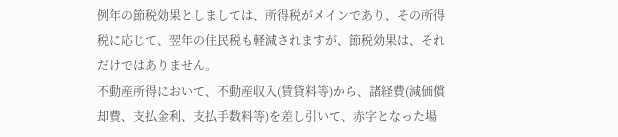例年の節税効果としましては、所得税がメインであり、その所得税に応じて、翌年の住民税も軽減されますが、節税効果は、それだけではありません。
不動産所得において、不動産収入(賃貸料等)から、諸経費(減価償却費、支払金利、支払手数料等)を差し引いて、赤字となった場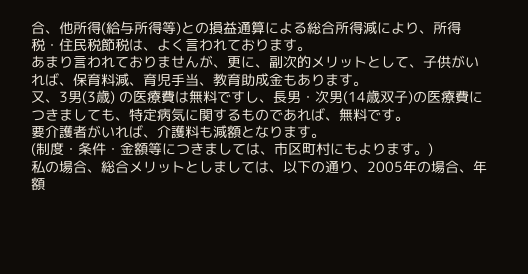合、他所得(給与所得等)との損益通算による総合所得減により、所得税・住民税節税は、よく言われております。
あまり言われておりませんが、更に、副次的メリットとして、子供がいれば、保育料減、育児手当、教育助成金もあります。
又、3男(3歳) の医療費は無料ですし、長男・次男(14歳双子)の医療費につきましても、特定病気に関するものであれば、無料です。
要介護者がいれば、介護料も減額となります。
(制度・条件・金額等につきましては、市区町村にもよります。)
私の場合、総合メリットとしましては、以下の通り、2005年の場合、年額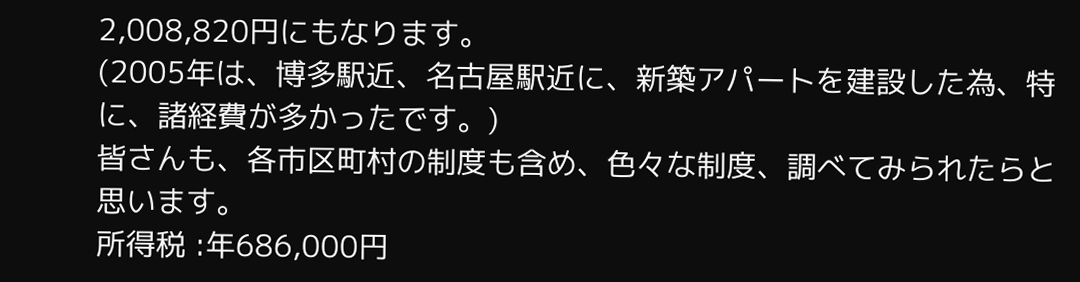2,008,820円にもなります。
(2005年は、博多駅近、名古屋駅近に、新築アパートを建設した為、特に、諸経費が多かったです。)
皆さんも、各市区町村の制度も含め、色々な制度、調べてみられたらと思います。
所得税 :年686,000円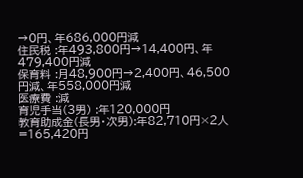→0円、年686,000円減
住民税 :年493,800円→14,400円、年479,400円減
保育料 :月48,900円→2,400円、46,500円減、年558,000円減
医療費 :減
育児手当(3男) :年120,000円
教育助成金(長男・次男):年82,710円×2人=165,420円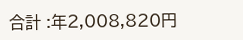合計 :年2,008,820円